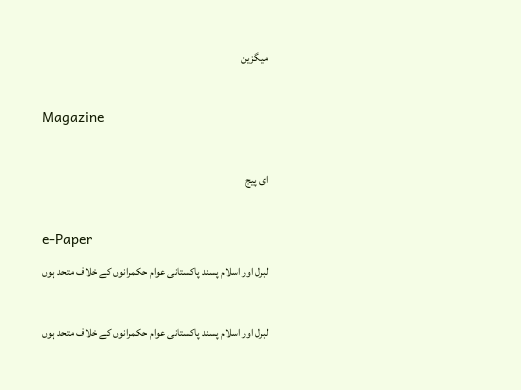میگزین

Magazine

ای پیج

e-Paper
لبرل اور اسلام پسند پاکستانی عوام حکمرانوں کے خلاف متحد ہوں

لبرل اور اسلام پسند پاکستانی عوام حکمرانوں کے خلاف متحد ہوں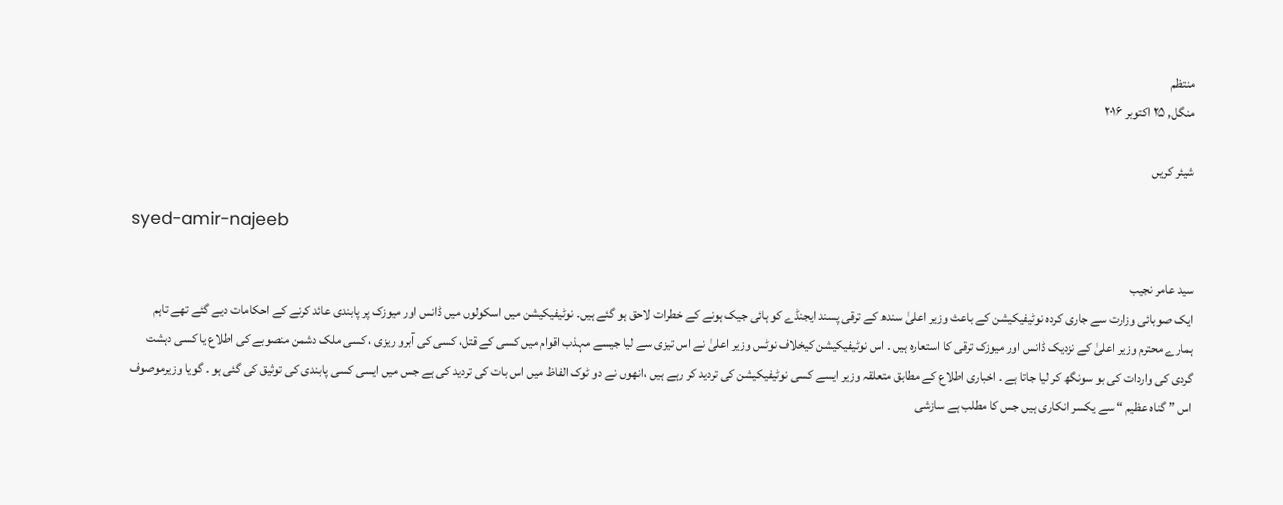منتظم
منگل, ۲۵ اکتوبر ۲۰۱۶

شیئر کریں

syed-amir-najeeb

سید عامر نجیب
ایک صوبائی وزارت سے جاری کردہ نوٹیفیکیشن کے باعث وزیر اعلیٰ سندھ کے ترقی پسند ایجنڈے کو ہائی جیک ہونے کے خطرات لاحق ہو گئے ہیں۔ نوٹیفیکیشن میں اسکولوں میں ڈانس اور میوزک پر پابندی عائد کرنے کے احکامات دیے گئے تھے تاہم ہمارے محترم وزیر اعلیٰ کے نزدیک ڈانس اور میوزک ترقی کا استعارہ ہیں ۔ اس نوٹیفیکیشن کیخلاف نوٹس وزیر اعلیٰ نے اس تیزی سے لیا جیسے مہذب اقوام میں کسی کے قتل، کسی کی آبرو ریزی ، کسی ملک دشمن منصوبے کی اطلاع یا کسی دہشت گردی کی واردات کی بو سونگھ کر لیا جاتا ہے ۔ اخباری اطلاع کے مطابق متعلقہ وزیر ایسے کسی نوٹیفیکیشن کی تردید کر رہے ہیں ،انھوں نے دو ٹوک الفاظ میں اس بات کی تردید کی ہے جس میں ایسی کسی پابندی کی توثیق کی گئی ہو ۔ گویا وزیرموصوف اس ” گناہ عظیم “ سے یکسر انکاری ہیں جس کا مطلب ہے سازشی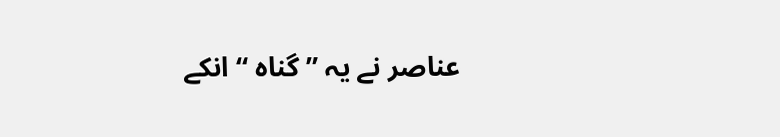عناصر نے یہ ” گناہ “ انکے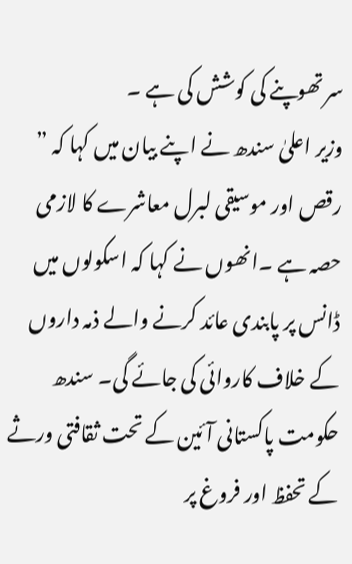سر تھوپنے کی کوشش کی ہے ۔
وزیر اعلیٰ سندھ نے اپنے بیان میں کہا کہ ” رقص اور موسیقی لبرل معاشرے کا لازمی حصہ ہے ۔انھوں نے کہا کہ اسکولوں میں ڈانس پر پابندی عائد کرنے والے ذمہ داروں کے خلاف کاروائی کی جائے گی۔ سندھ حکومت پاکستانی آئین کے تحت ثقافتی ورثے کے تحفظ اور فروغ پر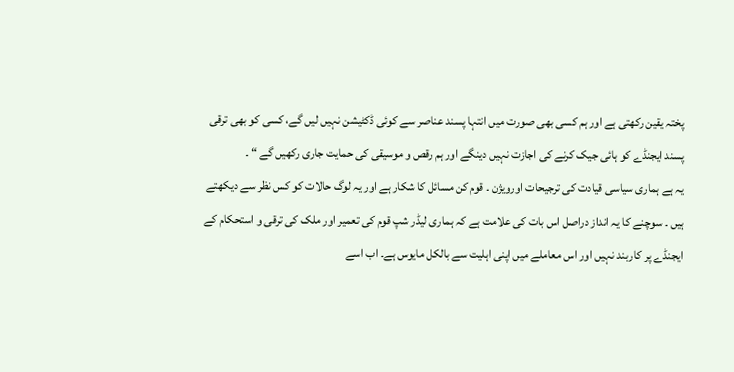پختہ یقین رکھتی ہے اور ہم کسی بھی صورت میں انتہا پسند عناصر سے کوئی ڈکٹیشن نہیں لیں گے، کسی کو بھی ترقی پسند ایجنڈے کو ہائی جیک کرنے کی اجازت نہیں دینگے اور ہم رقص و موسیقی کی حمایت جاری رکھیں گے “ ۔
یہ ہے ہماری سیاسی قیادت کی ترجیحات اورویژن ۔ قوم کن مسائل کا شکار ہے اور یہ لوگ حالات کو کس نظر سے دیکھتے ہیں ۔ سوچنے کا یہ انداز دراصل اس بات کی علامت ہے کہ ہماری لیڈر شپ قوم کی تعمیر اور ملک کی ترقی و استحکام کے ایجنڈے پر کاربند نہیں اور اس معاملے میں اپنی اہلیت سے بالکل مایوس ہے۔ اب اسے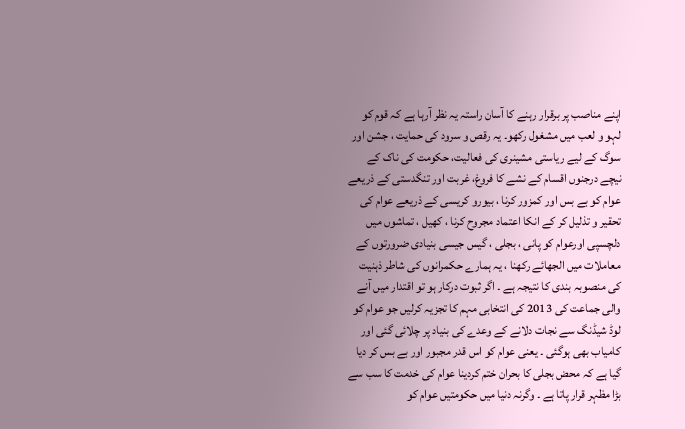اپنے مناصب پر برقرار رہنے کا آسان راستہ یہ نظر آرہا ہے کہ قوم کو لہو و لعب میں مشغول رکھو۔ یہ رقص و سرود کی حمایت ، جشن اور سوگ کے لیے ریاستی مشینری کی فعالیت، حکومت کی ناک کے نیچے درجنوں اقسام کے نشے کا فروغ، غربت اور تنگدستی کے ذریعے عوام کو بے بس اور کمزور کرنا ، بیورو کریسی کے ذریعے عوام کی تحقیر و تذلیل کر کے انکا اعتماد مجروح کرنا ، کھیل ، تماشوں میں دلچسپی اورعوام کو پانی ، بجلی ، گیس جیسی بنیادی ضرورتوں کے معاملات میں الجھائے رکھنا ، یہ ہمارے حکمرانوں کی شاطر ذہنیت کی منصوبہ بندی کا نتیجہ ہے ۔ اگر ثبوت درکار ہو تو اقتدار میں آنے والی جماعت کی 2013 کی انتخابی مہم کا تجزیہ کرلیں جو عوام کو لوڈ شیڈنگ سے نجات دلانے کے وعدے کی بنیاد پر چلائی گئی اور کامیاب بھی ہوگئی ۔ یعنی عوام کو اس قدر مجبور اور بے بس کر دیا گیا ہے کہ محض بجلی کا بحران ختم کردینا عوام کی خدمت کا سب سے بڑا مظہر قرار پاتا ہے ۔ وگرنہ دنیا میں حکومتیں عوام کو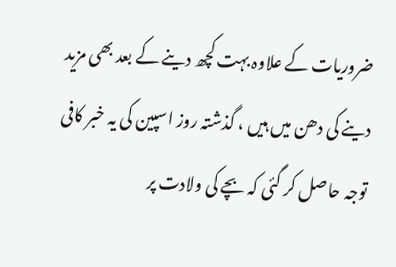ضروریات کے علاوہ بہت کچھ دینے کے بعد بھی مزید دینے کی دھن میں ہیں ، گذشتہ روز اسپین کی یہ خبر کافی توجہ حاصل کر گئی کہ بچے کی ولادت پر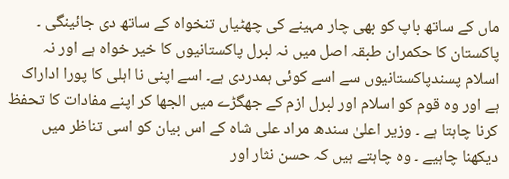ماں کے ساتھ باپ کو بھی چار مہینے کی چھٹیاں تنخواہ کے ساتھ دی جائینگی ۔
پاکستان کا حکمران طبقہ اصل میں نہ لبرل پاکستانیوں کا خیر خواہ ہے اور نہ اسلام پسندپاکستانیوں سے اسے کوئی ہمدردی ہے۔ اسے اپنی نا اہلی کا پورا اداراک ہے اور وہ قوم کو اسلام اور لبرل ازم کے جھگڑے میں الجھا کر اپنے مفادات کا تحفظ کرنا چاہتا ہے ۔ وزیر اعلیٰ سندھ مراد علی شاہ کے اس بیان کو اسی تناظر میں دیکھنا چاہیے ۔ وہ چاہتے ہیں کہ حسن نثار اور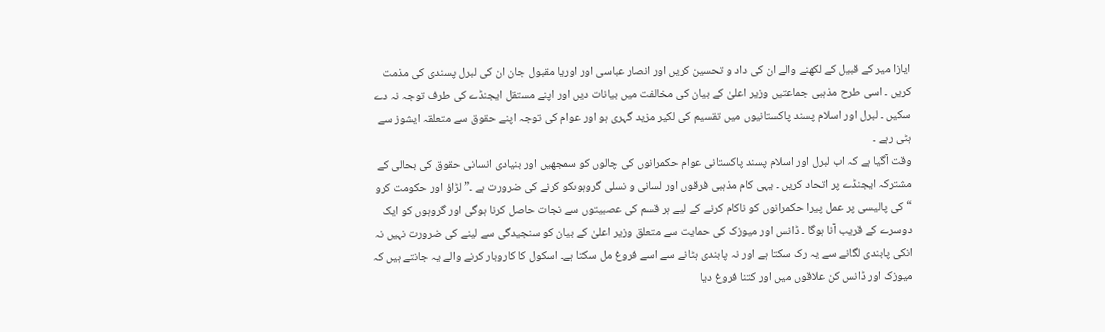ایازا میر کے قبیل کے لکھنے والے ان کی داد و تحسین کریں اور انصار عباسی اور اوریا مقبول جان ان کی لبرل پسندی کی مذمت کریں ۔ اسی طرح مذہبی جماعتیں وزیر اعلیٰ کے بیان کی مخالفت میں بیانات دیں اور اپنے مستقل ایجنڈے کی طرف توجہ نہ دے سکیں ۔ لبرل اور اسلام پسند پاکستانیوں میں تقسیم کی لکیر مزید گہری ہو اور عوام کی توجہ اپنے حقوق سے متعلقہ ایشوز سے ہٹی رہے ۔
وقت آگیا ہے کہ اب لبرل اور اسلام پسند پاکستانی عوام حکمرانوں کی چالوں کو سمجھیں اور بنیادی انسانی حقوق کی بحالی کے مشترکہ ایجنڈے پر اتحاد کریں ۔ یہی کام مذہبی فرقوں اور لسانی و نسلی گروہوںکو کرنے کی ضرورت ہے ۔” لڑاؤ اور حکومت کرو “ کی پالیسی پر عمل پیرا حکمرانوں کو ناکام کرنے کے لیے ہر قسم کی عصبیتوں سے نجات حاصل کرنا ہوگی اور گروہوں کو ایک دوسرے کے قریب آنا ہوگا ۔ ڈانس اور میوزک کی حمایت سے متعلق وزیر اعلیٰ کے بیان کو سنجیدگی سے لینے کی ضرورت نہیں نہ انکی پابندی لگانے سے یہ رک سکتا ہے اور نہ پابندی ہٹانے سے اسے فروغ مل سکتا ہے۔ اسکول کا کاروبار کرنے والے یہ جانتے ہیں کہ میوزک اور ڈانس کن علاقوں میں اور کتنا فروغ دیا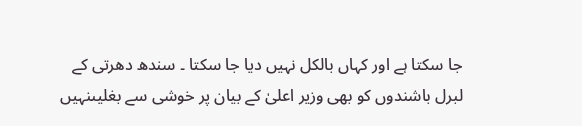جا سکتا ہے اور کہاں بالکل نہیں دیا جا سکتا ۔ سندھ دھرتی کے لبرل باشندوں کو بھی وزیر اعلیٰ کے بیان پر خوشی سے بغلیںنہیں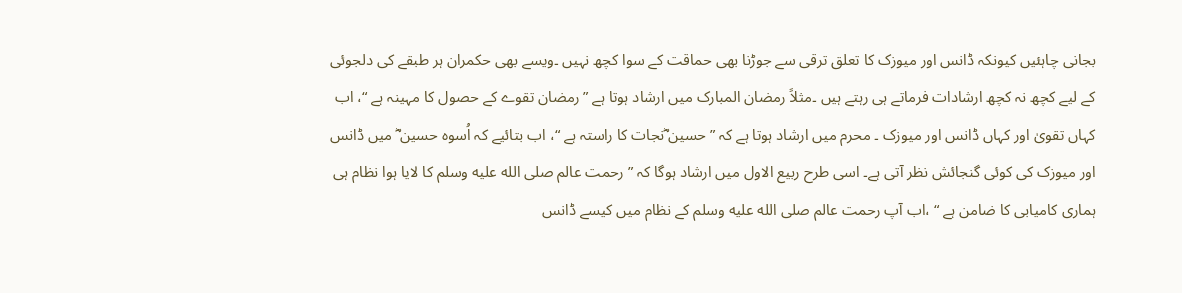بجانی چاہئیں کیونکہ ڈانس اور میوزک کا تعلق ترقی سے جوڑنا بھی حماقت کے سوا کچھ نہیں ۔ویسے بھی حکمران ہر طبقے کی دلجوئی کے لیے کچھ نہ کچھ ارشادات فرماتے ہی رہتے ہیں ۔مثلاً رمضان المبارک میں ارشاد ہوتا ہے ” رمضان تقوے کے حصول کا مہینہ ہے “، اب کہاں تقویٰ اور کہاں ڈانس اور میوزک ۔ محرم میں ارشاد ہوتا ہے کہ ” حسین ؓنجات کا راستہ ہے “، اب بتائیے کہ اُسوہ حسین ؓ میں ڈانس اور میوزک کی کوئی گنجائش نظر آتی ہے۔ اسی طرح ربیع الاول میں ارشاد ہوگا کہ ” رحمت عالم صلى الله عليه وسلم کا لایا ہوا نظام ہی ہماری کامیابی کا ضامن ہے “ ،اب آپ رحمت عالم صلى الله عليه وسلم کے نظام میں کیسے ڈانس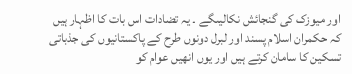اور میوزک کی گنجائش نکالیںگے ۔ یہ تضادات اس بات کا اظہار ہیں کہ حکمران اسلام پسند اور لبرل دونوں طرح کے پاکستانیوں کی جذباتی تسکین کا سامان کرتے ہیں اور یوں انھیں عوام کو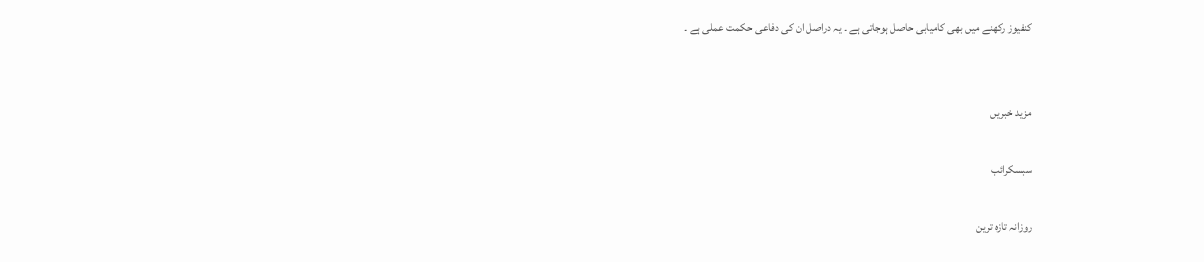کنفیوز رکھنے میں بھی کامیابی حاصل ہوجاتی ہے ۔ یہ دراصل ان کی دفاعی حکمت عملی ہے ۔


مزید خبریں

سبسکرائب

روزانہ تازہ ترین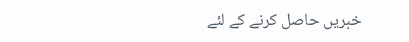خبریں حاصل کرنے کے لئے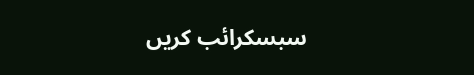سبسکرائب کریں